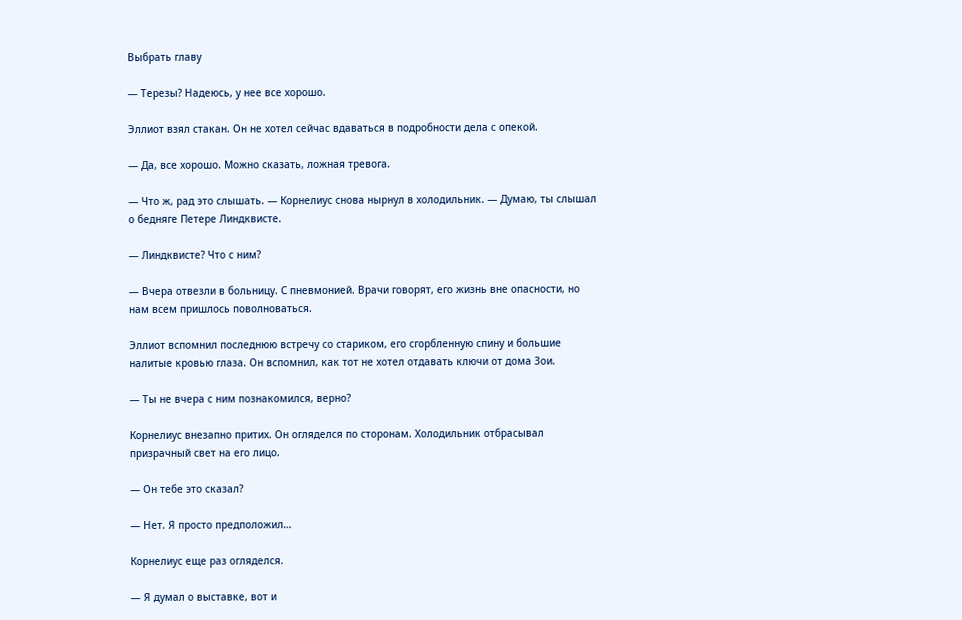Выбрать главу

— Терезы? Надеюсь, у нее все хорошо.

Эллиот взял стакан. Он не хотел сейчас вдаваться в подробности дела с опекой.

— Да, все хорошо. Можно сказать, ложная тревога.

— Что ж, рад это слышать. — Корнелиус снова нырнул в холодильник. — Думаю, ты слышал о бедняге Петере Линдквисте.

— Линдквисте? Что с ним?

— Вчера отвезли в больницу. С пневмонией. Врачи говорят, его жизнь вне опасности, но нам всем пришлось поволноваться.

Эллиот вспомнил последнюю встречу со стариком, его сгорбленную спину и большие налитые кровью глаза. Он вспомнил, как тот не хотел отдавать ключи от дома Зои.

— Ты не вчера с ним познакомился, верно?

Корнелиус внезапно притих. Он огляделся по сторонам. Холодильник отбрасывал призрачный свет на его лицо.

— Он тебе это сказал?

— Нет. Я просто предположил…

Корнелиус еще раз огляделся.

— Я думал о выставке, вот и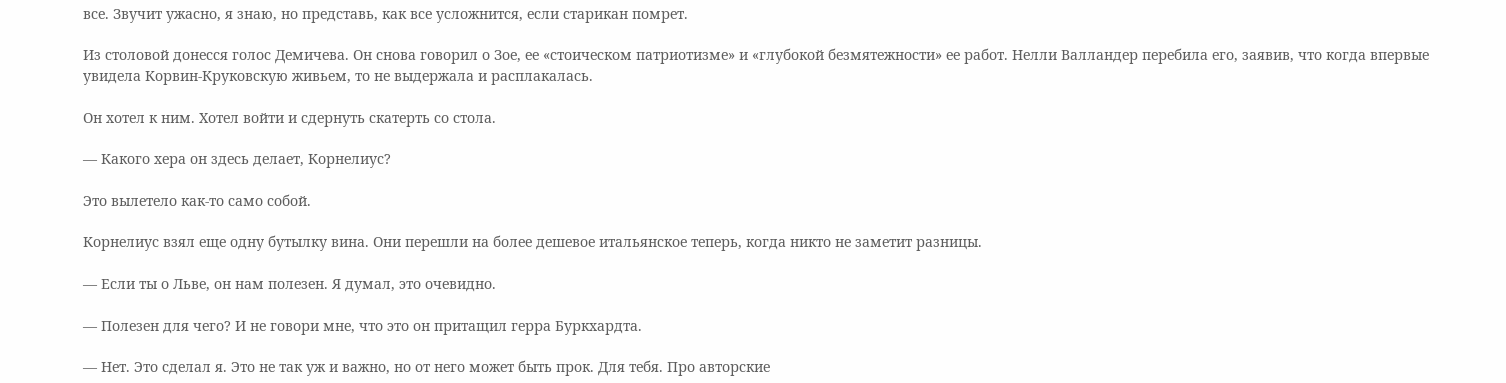все. Звучит ужасно, я знаю, но представь, как все усложнится, если старикан помрет.

Из столовой донесся голос Демичева. Он снова говорил о Зое, ее «стоическом патриотизме» и «глубокой безмятежности» ее работ. Нелли Валландер перебила его, заявив, что когда впервые увидела Корвин-Круковскую живьем, то не выдержала и расплакалась.

Он хотел к ним. Хотел войти и сдернуть скатерть со стола.

— Какого хера он здесь делает, Корнелиус?

Это вылетело как-то само собой.

Корнелиус взял еще одну бутылку вина. Они перешли на более дешевое итальянское теперь, когда никто не заметит разницы.

— Если ты о Льве, он нам полезен. Я думал, это очевидно.

— Полезен для чего? И не говори мне, что это он притащил герра Буркхардта.

— Нет. Это сделал я. Это не так уж и важно, но от него может быть прок. Для тебя. Про авторские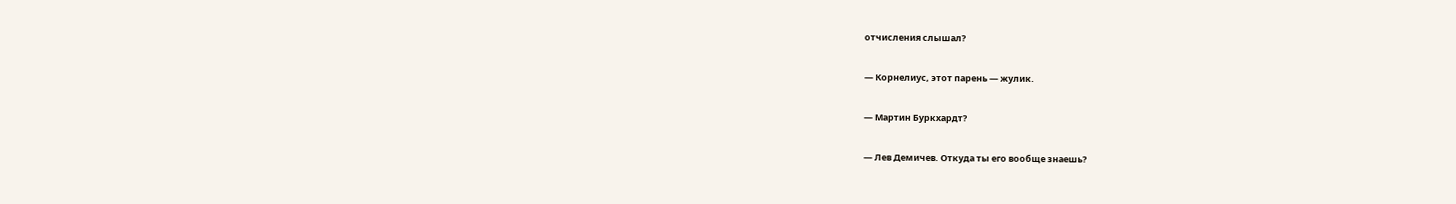отчисления слышал?

— Корнелиус, этот парень — жулик.

— Мартин Буркхардт?

— Лев Демичев. Откуда ты его вообще знаешь?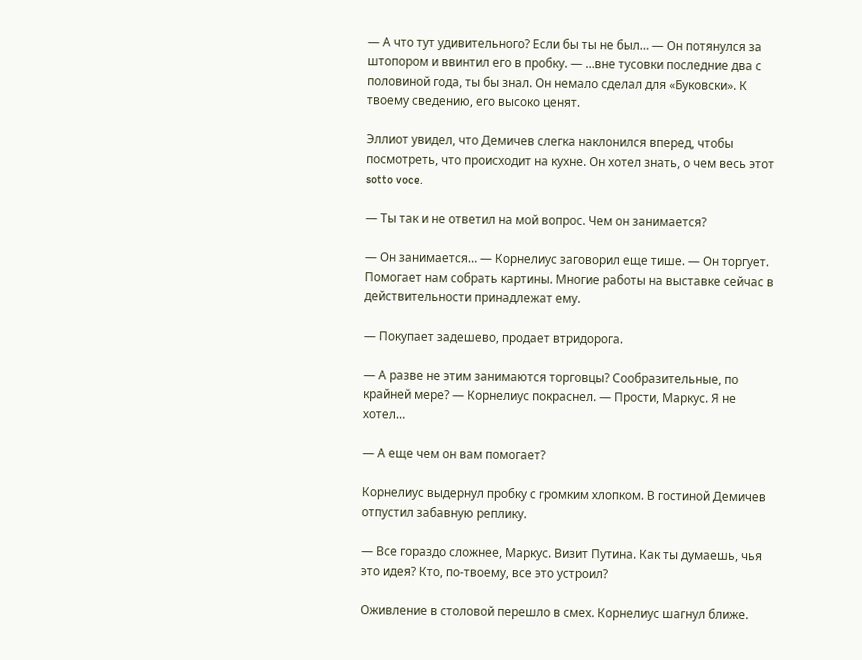— А что тут удивительного? Если бы ты не был… — Он потянулся за штопором и ввинтил его в пробку. — …вне тусовки последние два с половиной года, ты бы знал. Он немало сделал для «Буковски». К твоему сведению, его высоко ценят.

Эллиот увидел, что Демичев слегка наклонился вперед, чтобы посмотреть, что происходит на кухне. Он хотел знать, о чем весь этот sotto voce.

— Ты так и не ответил на мой вопрос. Чем он занимается?

— Он занимается… — Корнелиус заговорил еще тише. — Он торгует. Помогает нам собрать картины. Многие работы на выставке сейчас в действительности принадлежат ему.

— Покупает задешево, продает втридорога.

— А разве не этим занимаются торговцы? Сообразительные, по крайней мере? — Корнелиус покраснел. — Прости, Маркус. Я не хотел…

— А еще чем он вам помогает?

Корнелиус выдернул пробку с громким хлопком. В гостиной Демичев отпустил забавную реплику.

— Все гораздо сложнее, Маркус. Визит Путина. Как ты думаешь, чья это идея? Кто, по-твоему, все это устроил?

Оживление в столовой перешло в смех. Корнелиус шагнул ближе.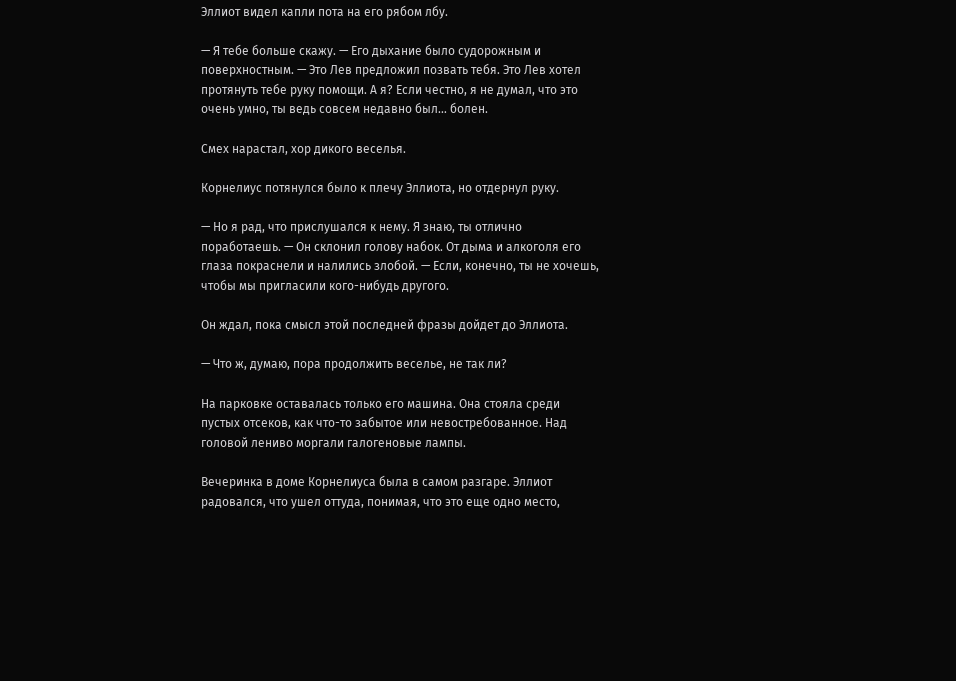Эллиот видел капли пота на его рябом лбу.

— Я тебе больше скажу. — Его дыхание было судорожным и поверхностным. — Это Лев предложил позвать тебя. Это Лев хотел протянуть тебе руку помощи. А я? Если честно, я не думал, что это очень умно, ты ведь совсем недавно был… болен.

Смех нарастал, хор дикого веселья.

Корнелиус потянулся было к плечу Эллиота, но отдернул руку.

— Но я рад, что прислушался к нему. Я знаю, ты отлично поработаешь. — Он склонил голову набок. От дыма и алкоголя его глаза покраснели и налились злобой. — Если, конечно, ты не хочешь, чтобы мы пригласили кого-нибудь другого.

Он ждал, пока смысл этой последней фразы дойдет до Эллиота.

— Что ж, думаю, пора продолжить веселье, не так ли?

На парковке оставалась только его машина. Она стояла среди пустых отсеков, как что-то забытое или невостребованное. Над головой лениво моргали галогеновые лампы.

Вечеринка в доме Корнелиуса была в самом разгаре. Эллиот радовался, что ушел оттуда, понимая, что это еще одно место,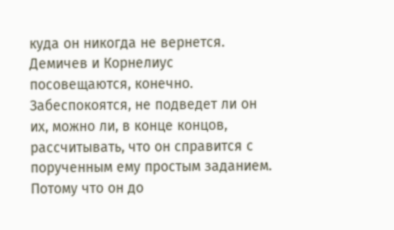куда он никогда не вернется. Демичев и Корнелиус посовещаются, конечно. Забеспокоятся, не подведет ли он их, можно ли, в конце концов, рассчитывать, что он справится с порученным ему простым заданием. Потому что он до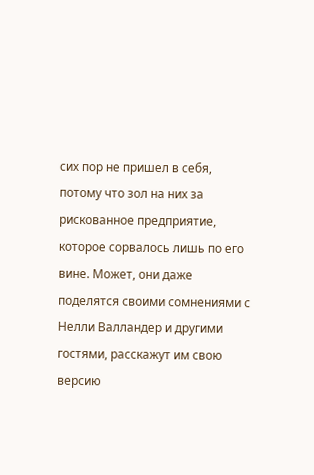сих пор не пришел в себя, потому что зол на них за рискованное предприятие, которое сорвалось лишь по его вине. Может, они даже поделятся своими сомнениями с Нелли Валландер и другими гостями, расскажут им свою версию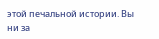этой печальной истории. Вы ни за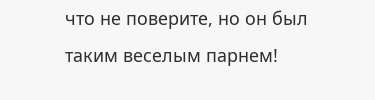что не поверите, но он был таким веселым парнем!